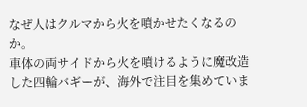なぜ人はクルマから火を噴かせたくなるのか。
車体の両サイドから火を噴けるように魔改造した四輪バギーが、海外で注目を集めていま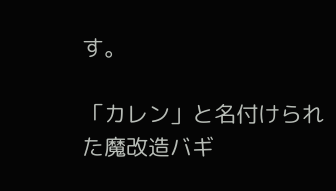す。

「カレン」と名付けられた魔改造バギ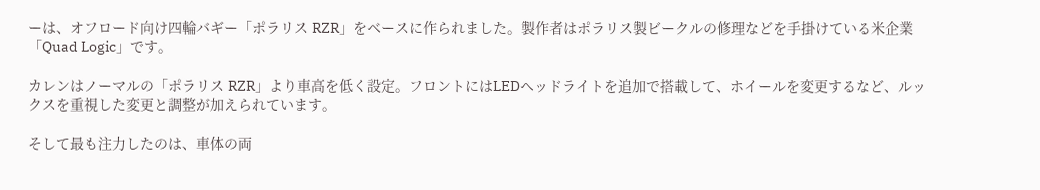ーは、オフロード向け四輪バギー「ポラリス RZR」をベースに作られました。製作者はポラリス製ビークルの修理などを手掛けている米企業「Quad Logic」です。

カレンはノーマルの「ポラリス RZR」より車高を低く設定。フロントにはLEDヘッドライトを追加で搭載して、ホイールを変更するなど、ルックスを重視した変更と調整が加えられています。

そして最も注力したのは、車体の両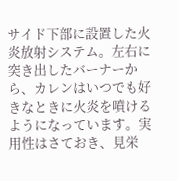サイド下部に設置した火炎放射システム。左右に突き出したバーナーから、カレンはいつでも好きなときに火炎を噴けるようになっています。実用性はさておき、見栄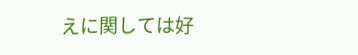えに関しては好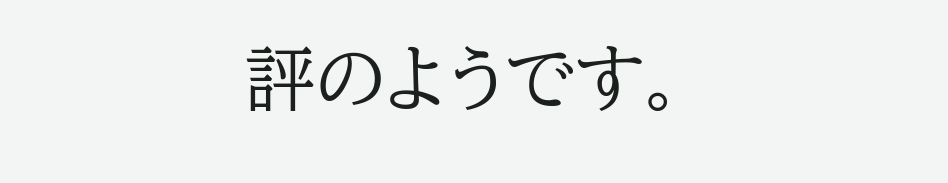評のようです。